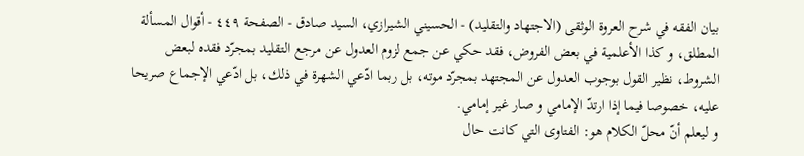بيان الفقه في شرح العروة الوثقى (الاجتهاد والتقليد) - الحسيني الشيرازي، السيد صادق - الصفحة ٤٤٩ - أقوال المسألة
المطلق، و كذا الأعلمية في بعض الفروض، فقد حكي عن جمع لزوم العدول عن مرجع التقليد بمجرّد فقده لبعض الشروط، نظير القول بوجوب العدول عن المجتهد بمجرّد موته، بل ربما ادّعي الشهرة في ذلك، بل ادّعي الإجماع صريحا عليه، خصوصا فيما إذا ارتدّ الإمامي و صار غير إمامي.
و ليعلم أنّ محلّ الكلام هو: الفتاوى التي كانت حال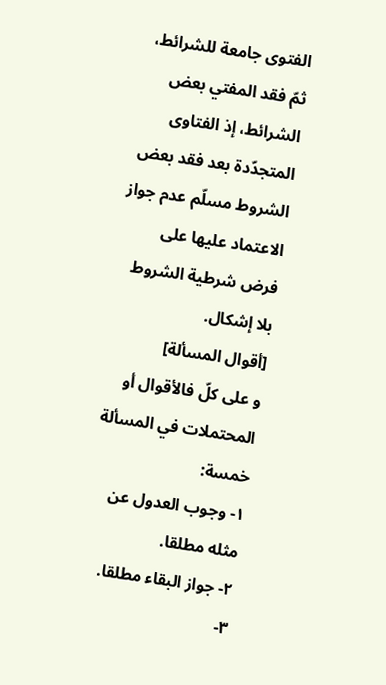الفتوى جامعة للشرائط، ثمّ فقد المفتي بعض الشرائط، إذ الفتاوى المتجدّدة بعد فقد بعض الشروط مسلّم عدم جواز الاعتماد عليها على فرض شرطية الشروط بلا إشكال.
[أقوال المسألة]
و على كلّ فالأقوال أو المحتملات في المسألة خمسة:
١- وجوب العدول عن مثله مطلقا.
٢- جواز البقاء مطلقا.
٣-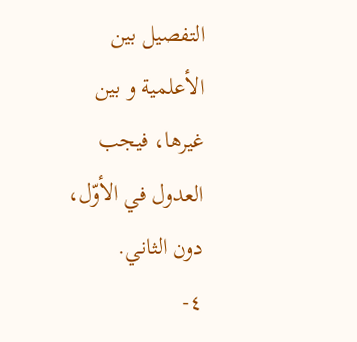التفصيل بين الأعلمية و بين غيرها، فيجب العدول في الأوّل، دون الثاني.
٤-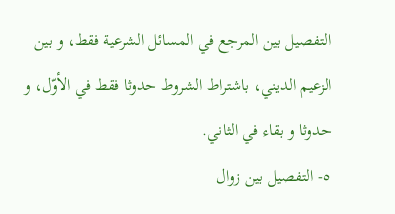التفصيل بين المرجع في المسائل الشرعية فقط، و بين الزعيم الديني، باشتراط الشروط حدوثا فقط في الأوّل، و حدوثا و بقاء في الثاني.
٥- التفصيل بين زوال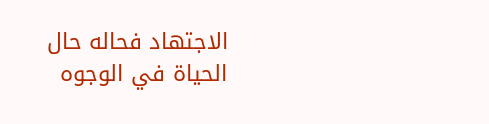الاجتهاد فحاله حال الحياة في الوجوه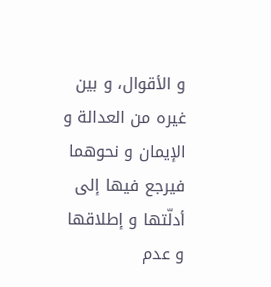و الأقوال، و بين غيره من العدالة و الإيمان و نحوهما فيرجع فيها إلى أدلّتها و إطلاقها و عدم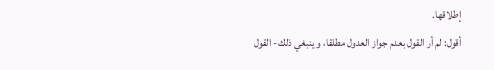إطلاقها.
أقول: لم أر القول بعدم جواز العدول مطلقا، و ينبغي ذلك- القول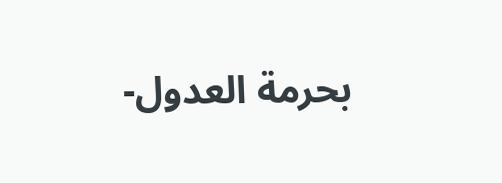بحرمة العدول-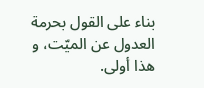بناء على القول بحرمة العدول عن الميّت، و هذا أولى.